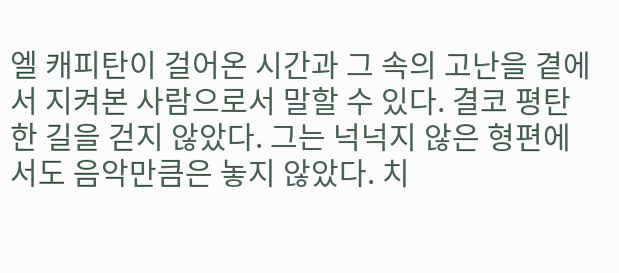엘 캐피탄이 걸어온 시간과 그 속의 고난을 곁에서 지켜본 사람으로서 말할 수 있다. 결코 평탄한 길을 걷지 않았다. 그는 넉넉지 않은 형편에서도 음악만큼은 놓지 않았다. 치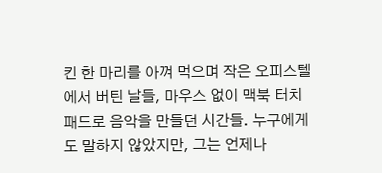킨 한 마리를 아껴 먹으며 작은 오피스텔에서 버틴 날들, 마우스 없이 맥북 터치패드로 음악을 만들던 시간들. 누구에게도 말하지 않았지만, 그는 언제나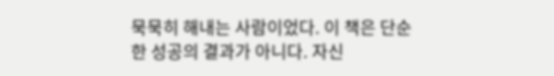묵묵히 해내는 사람이었다. 이 책은 단순한 성공의 결과가 아니다. 자신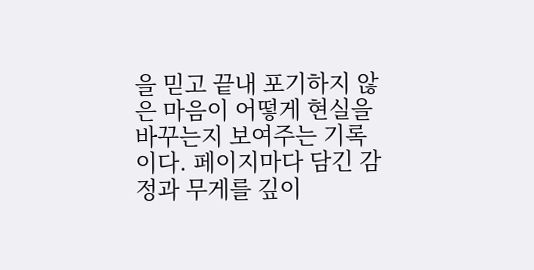을 믿고 끝내 포기하지 않은 마음이 어떻게 현실을 바꾸는지 보여주는 기록이다. 페이지마다 담긴 감정과 무게를 깊이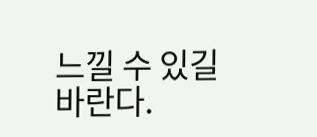느낄 수 있길 바란다.